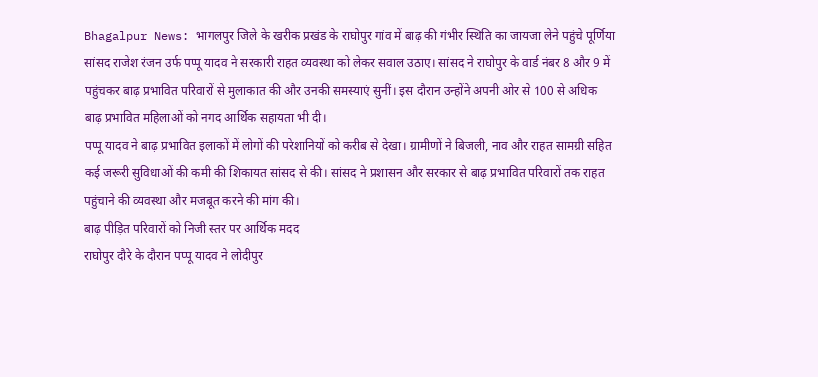Bhagalpur News: भागलपुर जिले के खरीक प्रखंड के राघोपुर गांव में बाढ़ की गंभीर स्थिति का जायजा लेने पहुंचे पूर्णिया सांसद राजेश रंजन उर्फ पप्पू यादव ने सरकारी राहत व्यवस्था को लेकर सवाल उठाए। सांसद ने राघोपुर के वार्ड नंबर 8 और 9 में पहुंचकर बाढ़ प्रभावित परिवारों से मुलाकात की और उनकी समस्याएं सुनीं। इस दौरान उन्होंने अपनी ओर से 100 से अधिक बाढ़ प्रभावित महिलाओं को नगद आर्थिक सहायता भी दी।
पप्पू यादव ने बाढ़ प्रभावित इलाकों में लोगों की परेशानियों को करीब से देखा। ग्रामीणों ने बिजली, नाव और राहत सामग्री सहित कई जरूरी सुविधाओं की कमी की शिकायत सांसद से की। सांसद ने प्रशासन और सरकार से बाढ़ प्रभावित परिवारों तक राहत पहुंचाने की व्यवस्था और मजबूत करने की मांग की।
बाढ़ पीड़ित परिवारों को निजी स्तर पर आर्थिक मदद
राघोपुर दौरे के दौरान पप्पू यादव ने लोदीपुर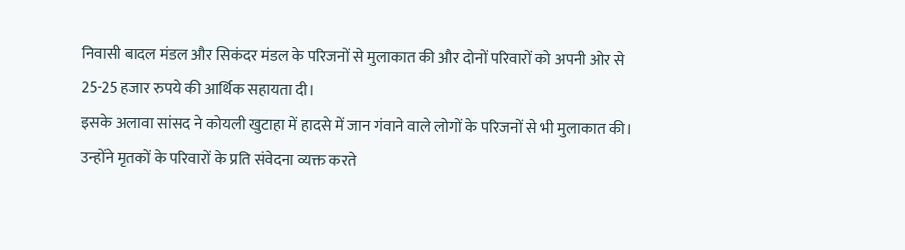निवासी बादल मंडल और सिकंदर मंडल के परिजनों से मुलाकात की और दोनों परिवारों को अपनी ओर से 25-25 हजार रुपये की आर्थिक सहायता दी।
इसके अलावा सांसद ने कोयली खुटाहा में हादसे में जान गंवाने वाले लोगों के परिजनों से भी मुलाकात की। उन्होंने मृतकों के परिवारों के प्रति संवेदना व्यक्त करते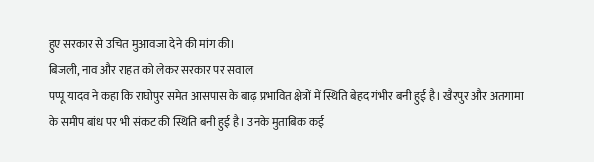हुए सरकार से उचित मुआवजा देने की मांग की।
बिजली, नाव और राहत को लेकर सरकार पर सवाल
पप्पू यादव ने कहा कि राघोपुर समेत आसपास के बाढ़ प्रभावित क्षेत्रों में स्थिति बेहद गंभीर बनी हुई है। खैरपुर और अतगामा के समीप बांध पर भी संकट की स्थिति बनी हुई है। उनके मुताबिक कई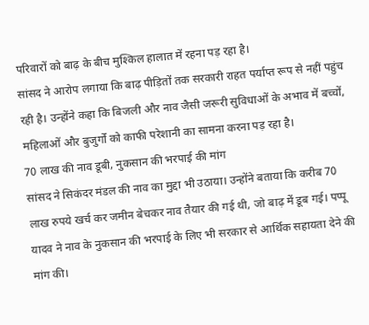परिवारों को बाढ़ के बीच मुश्किल हालात में रहना पड़ रहा है।
सांसद ने आरोप लगाया कि बाढ़ पीड़ितों तक सरकारी राहत पर्याप्त रूप से नहीं पहुंच रही है। उन्होंने कहा कि बिजली और नाव जैसी जरूरी सुविधाओं के अभाव में बच्चों, महिलाओं और बुजुर्गों को काफी परेशानी का सामना करना पड़ रहा है।
70 लाख की नाव डूबी, नुकसान की भरपाई की मांग
सांसद ने सिकंदर मंडल की नाव का मुद्दा भी उठाया। उन्होंने बताया कि करीब 70 लाख रुपये खर्च कर जमीन बेचकर नाव तैयार की गई थी, जो बाढ़ में डूब गई। पप्पू यादव ने नाव के नुकसान की भरपाई के लिए भी सरकार से आर्थिक सहायता देने की मांग की।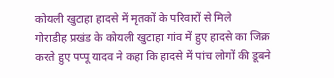कोयली खुटाहा हादसे में मृतकों के परिवारों से मिले
गोराडीह प्रखंड के कोयली खुटाहा गांव में हुए हादसे का जिक्र करते हुए पप्पू यादव ने कहा कि हादसे में पांच लोगों की डूबने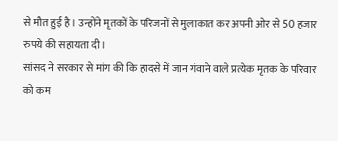से मौत हुई है। उन्होंने मृतकों के परिजनों से मुलाकात कर अपनी ओर से 50 हजार रुपये की सहायता दी।
सांसद ने सरकार से मांग की कि हादसे में जान गंवाने वाले प्रत्येक मृतक के परिवार को कम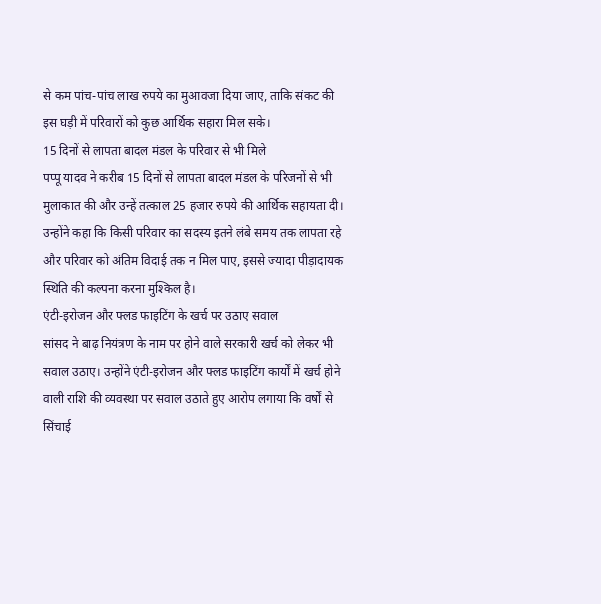से कम पांच-पांच लाख रुपये का मुआवजा दिया जाए, ताकि संकट की इस घड़ी में परिवारों को कुछ आर्थिक सहारा मिल सके।
15 दिनों से लापता बादल मंडल के परिवार से भी मिले
पप्पू यादव ने करीब 15 दिनों से लापता बादल मंडल के परिजनों से भी मुलाकात की और उन्हें तत्काल 25 हजार रुपये की आर्थिक सहायता दी। उन्होंने कहा कि किसी परिवार का सदस्य इतने लंबे समय तक लापता रहे और परिवार को अंतिम विदाई तक न मिल पाए, इससे ज्यादा पीड़ादायक स्थिति की कल्पना करना मुश्किल है।
एंटी-इरोजन और फ्लड फाइटिंग के खर्च पर उठाए सवाल
सांसद ने बाढ़ नियंत्रण के नाम पर होने वाले सरकारी खर्च को लेकर भी सवाल उठाए। उन्होंने एंटी-इरोजन और फ्लड फाइटिंग कार्यों में खर्च होने वाली राशि की व्यवस्था पर सवाल उठाते हुए आरोप लगाया कि वर्षों से सिंचाई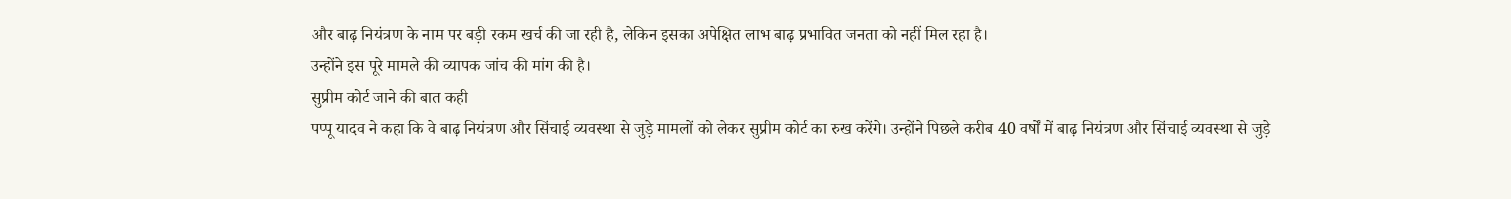और बाढ़ नियंत्रण के नाम पर बड़ी रकम खर्च की जा रही है, लेकिन इसका अपेक्षित लाभ बाढ़ प्रभावित जनता को नहीं मिल रहा है।
उन्होंने इस पूरे मामले की व्यापक जांच की मांग की है।
सुप्रीम कोर्ट जाने की बात कही
पप्पू यादव ने कहा कि वे बाढ़ नियंत्रण और सिंचाई व्यवस्था से जुड़े मामलों को लेकर सुप्रीम कोर्ट का रुख करेंगे। उन्होंने पिछले करीब 40 वर्षों में बाढ़ नियंत्रण और सिंचाई व्यवस्था से जुड़े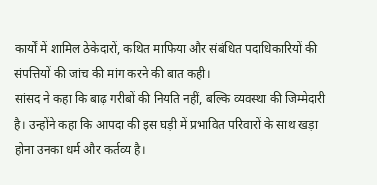कार्यों में शामिल ठेकेदारों, कथित माफिया और संबंधित पदाधिकारियों की संपत्तियों की जांच की मांग करने की बात कही।
सांसद ने कहा कि बाढ़ गरीबों की नियति नहीं, बल्कि व्यवस्था की जिम्मेदारी है। उन्होंने कहा कि आपदा की इस घड़ी में प्रभावित परिवारों के साथ खड़ा होना उनका धर्म और कर्तव्य है।